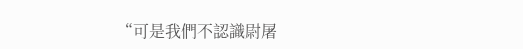“可是我們不認識尉屠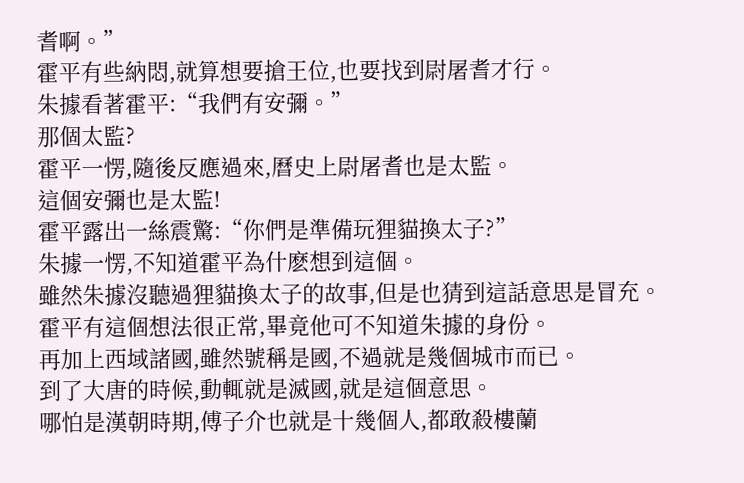耆啊。”
霍平有些納悶,就算想要搶王位,也要找到尉屠耆才行。
朱據看著霍平:“我們有安彌。”
那個太監?
霍平一愣,隨後反應過來,曆史上尉屠耆也是太監。
這個安彌也是太監!
霍平露出一絲震驚:“你們是準備玩狸貓換太子?”
朱據一愣,不知道霍平為什麽想到這個。
雖然朱據沒聽過狸貓換太子的故事,但是也猜到這話意思是冒充。
霍平有這個想法很正常,畢竟他可不知道朱據的身份。
再加上西域諸國,雖然號稱是國,不過就是幾個城市而已。
到了大唐的時候,動輒就是滅國,就是這個意思。
哪怕是漢朝時期,傅子介也就是十幾個人,都敢殺樓蘭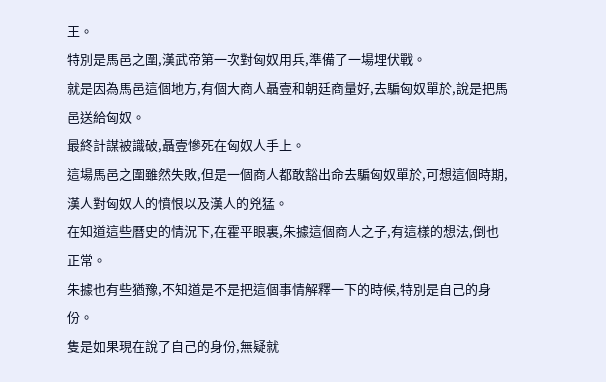王。
特別是馬邑之圍,漢武帝第一次對匈奴用兵,準備了一場埋伏戰。
就是因為馬邑這個地方,有個大商人聶壹和朝廷商量好,去騙匈奴單於,說是把馬邑送給匈奴。
最終計謀被識破,聶壹慘死在匈奴人手上。
這場馬邑之圍雖然失敗,但是一個商人都敢豁出命去騙匈奴單於,可想這個時期,漢人對匈奴人的憤恨以及漢人的兇猛。
在知道這些曆史的情況下,在霍平眼裏,朱據這個商人之子,有這樣的想法,倒也正常。
朱據也有些猶豫,不知道是不是把這個事情解釋一下的時候,特別是自己的身份。
隻是如果現在說了自己的身份,無疑就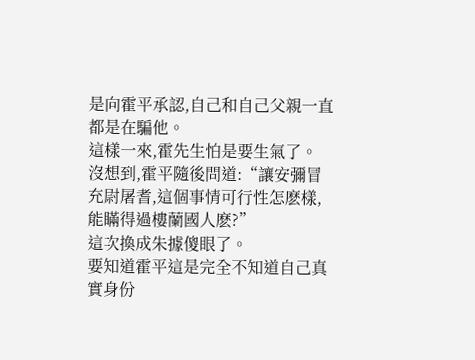是向霍平承認,自己和自己父親一直都是在騙他。
這樣一來,霍先生怕是要生氣了。
沒想到,霍平隨後問道:“讓安彌冒充尉屠耆,這個事情可行性怎麽樣,能瞞得過樓蘭國人麽?”
這次換成朱據傻眼了。
要知道霍平這是完全不知道自己真實身份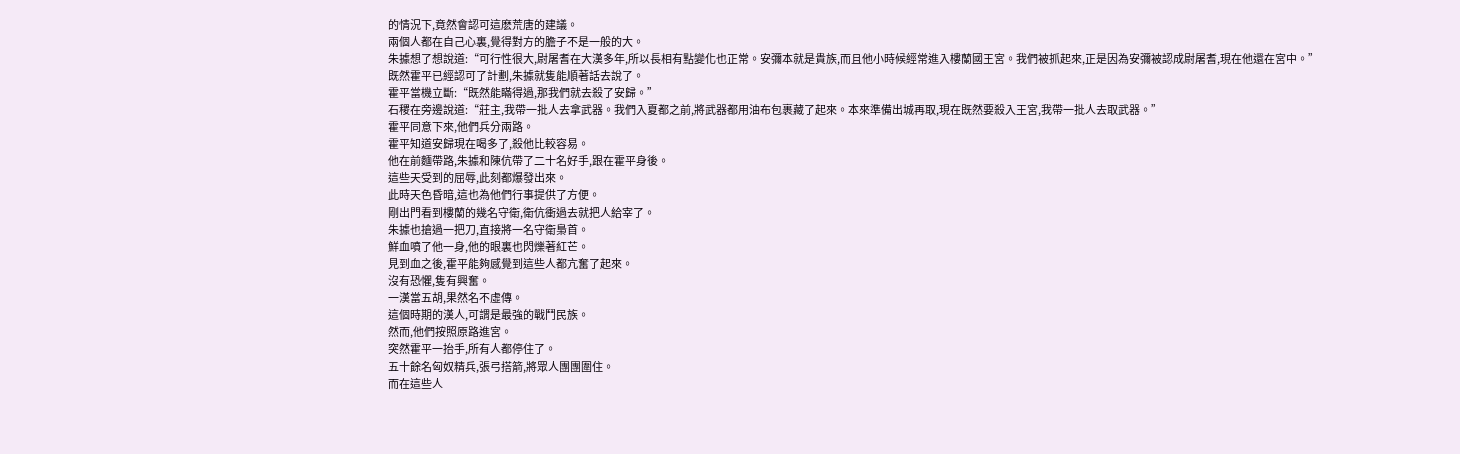的情況下,竟然會認可這麽荒唐的建議。
兩個人都在自己心裏,覺得對方的膽子不是一般的大。
朱據想了想說道:“可行性很大,尉屠耆在大漢多年,所以長相有點變化也正常。安彌本就是貴族,而且他小時候經常進入樓蘭國王宮。我們被抓起來,正是因為安彌被認成尉屠耆,現在他還在宮中。”
既然霍平已經認可了計劃,朱據就隻能順著話去說了。
霍平當機立斷:“既然能瞞得過,那我們就去殺了安歸。”
石稷在旁邊說道:“莊主,我帶一批人去拿武器。我們入夏都之前,將武器都用油布包裹藏了起來。本來準備出城再取,現在既然要殺入王宮,我帶一批人去取武器。”
霍平同意下來,他們兵分兩路。
霍平知道安歸現在喝多了,殺他比較容易。
他在前麵帶路,朱據和陳伉帶了二十名好手,跟在霍平身後。
這些天受到的屈辱,此刻都爆發出來。
此時天色昏暗,這也為他們行事提供了方便。
剛出門看到樓蘭的幾名守衛,衛伉衝過去就把人給宰了。
朱據也搶過一把刀,直接將一名守衛梟首。
鮮血噴了他一身,他的眼裏也閃爍著紅芒。
見到血之後,霍平能夠感覺到這些人都亢奮了起來。
沒有恐懼,隻有興奮。
一漢當五胡,果然名不虛傳。
這個時期的漢人,可謂是最強的戰鬥民族。
然而,他們按照原路進宮。
突然霍平一抬手,所有人都停住了。
五十餘名匈奴精兵,張弓搭箭,將眾人團團圍住。
而在這些人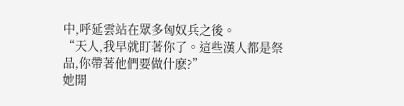中,呼延雲站在眾多匈奴兵之後。
“天人,我早就盯著你了。這些漢人都是祭品,你帶著他們要做什麽?”
她開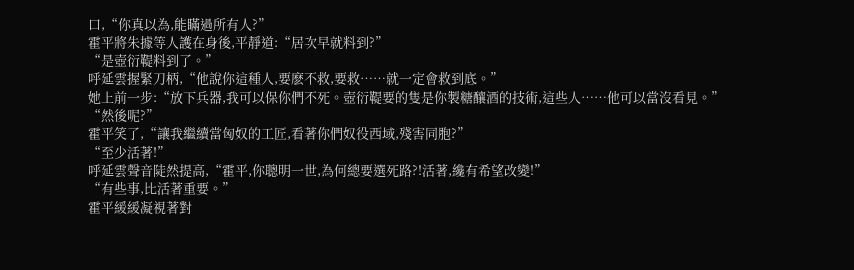口,“你真以為,能瞞過所有人?”
霍平將朱據等人護在身後,平靜道:“居次早就料到?”
“是壺衍鞮料到了。”
呼延雲握緊刀柄,“他說你這種人,要麽不救,要救……就一定會救到底。”
她上前一步:“放下兵器,我可以保你們不死。壺衍鞮要的隻是你製糖釀酒的技術,這些人……他可以當沒看見。”
“然後呢?”
霍平笑了,“讓我繼續當匈奴的工匠,看著你們奴役西域,殘害同胞?”
“至少活著!”
呼延雲聲音陡然提高,“霍平,你聰明一世,為何總要選死路?!活著,纔有希望改變!”
“有些事,比活著重要。”
霍平緩緩凝視著對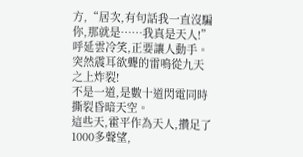方,“居次,有句話我一直沒騙你,那就是……我真是天人!”
呼延雲冷笑,正要讓人動手。
突然震耳欲聾的雷鳴從九天之上炸裂!
不是一道,是數十道閃電同時撕裂昏暗天空。
這些天,霍平作為天人,攢足了1000多聲望,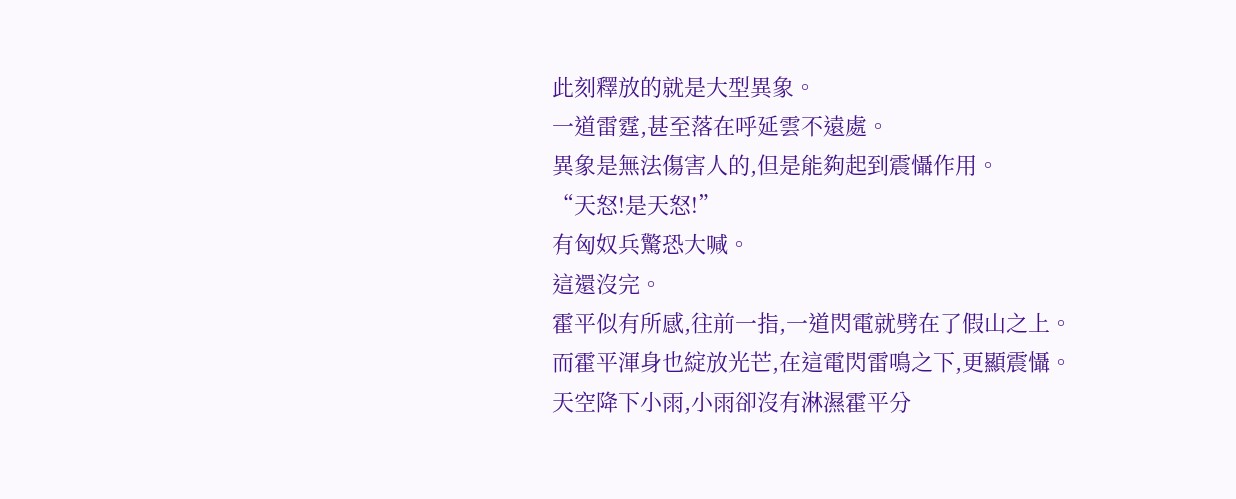此刻釋放的就是大型異象。
一道雷霆,甚至落在呼延雲不遠處。
異象是無法傷害人的,但是能夠起到震懾作用。
“天怒!是天怒!”
有匈奴兵驚恐大喊。
這還沒完。
霍平似有所感,往前一指,一道閃電就劈在了假山之上。
而霍平渾身也綻放光芒,在這電閃雷鳴之下,更顯震懾。
天空降下小雨,小雨卻沒有淋濕霍平分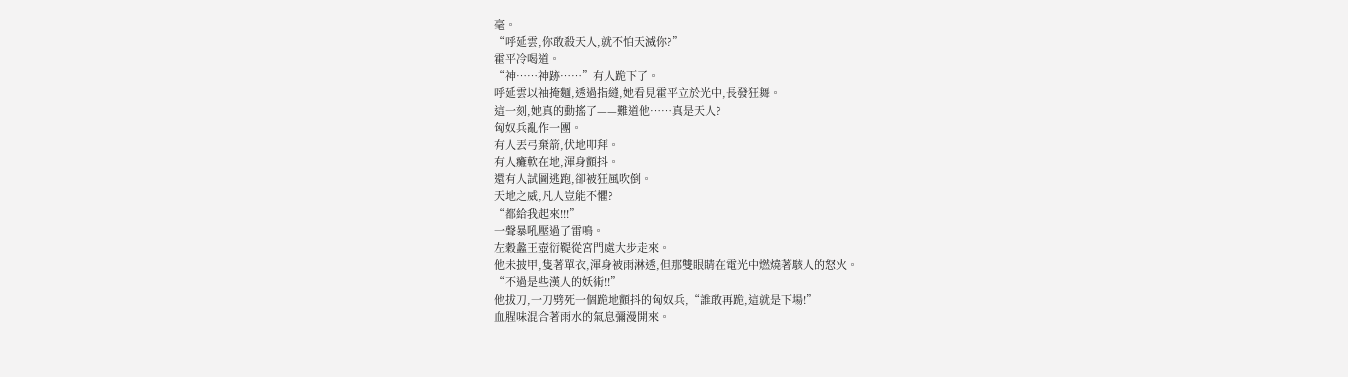毫。
“呼延雲,你敢殺天人,就不怕天滅你?”
霍平冷喝道。
“神……神跡……”有人跪下了。
呼延雲以袖掩麵,透過指縫,她看見霍平立於光中,長發狂舞。
這一刻,她真的動搖了——難道他……真是天人?
匈奴兵亂作一團。
有人丟弓棄箭,伏地叩拜。
有人癱軟在地,渾身顫抖。
還有人試圖逃跑,卻被狂風吹倒。
天地之威,凡人豈能不懼?
“都給我起來!!!”
一聲暴吼壓過了雷鳴。
左穀蠡王壺衍鞮從宮門處大步走來。
他未披甲,隻著單衣,渾身被雨淋透,但那雙眼睛在電光中燃燒著駭人的怒火。
“不過是些漢人的妖術!!”
他拔刀,一刀劈死一個跪地顫抖的匈奴兵,“誰敢再跪,這就是下場!”
血腥味混合著雨水的氣息彌漫開來。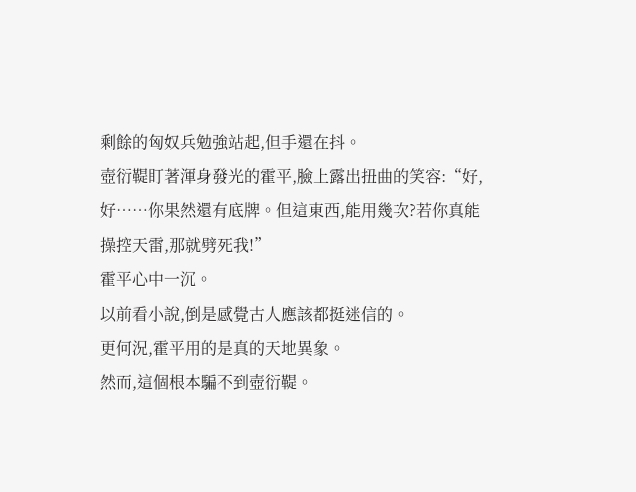剩餘的匈奴兵勉強站起,但手還在抖。
壺衍鞮盯著渾身發光的霍平,臉上露出扭曲的笑容:“好,好……你果然還有底牌。但這東西,能用幾次?若你真能操控天雷,那就劈死我!”
霍平心中一沉。
以前看小說,倒是感覺古人應該都挺迷信的。
更何況,霍平用的是真的天地異象。
然而,這個根本騙不到壺衍鞮。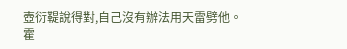壺衍鞮說得對,自己沒有辦法用天雷劈他。
霍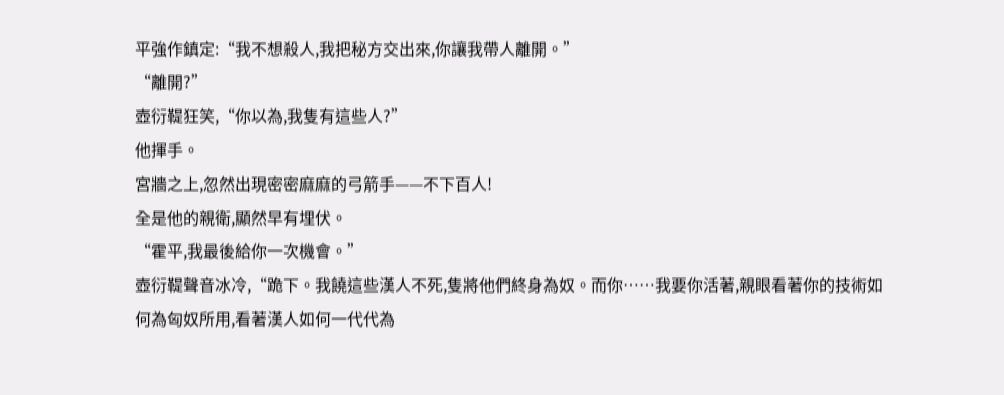平強作鎮定:“我不想殺人,我把秘方交出來,你讓我帶人離開。”
“離開?”
壺衍鞮狂笑,“你以為,我隻有這些人?”
他揮手。
宮牆之上,忽然出現密密麻麻的弓箭手——不下百人!
全是他的親衛,顯然早有埋伏。
“霍平,我最後給你一次機會。”
壺衍鞮聲音冰冷,“跪下。我饒這些漢人不死,隻將他們終身為奴。而你……我要你活著,親眼看著你的技術如何為匈奴所用,看著漢人如何一代代為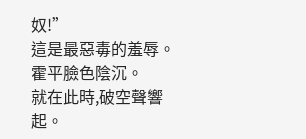奴!”
這是最惡毒的羞辱。
霍平臉色陰沉。
就在此時,破空聲響起。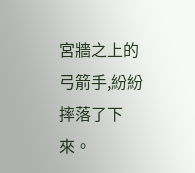宮牆之上的弓箭手,紛紛摔落了下來。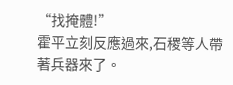“找掩體!”
霍平立刻反應過來,石稷等人帶著兵器來了。